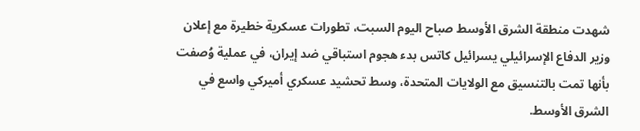شهدت منطقة الشرق الأوسط صباح اليوم السبت، تطورات عسكرية خطيرة مع إعلان وزير الدفاع الإسرائيلي يسرائيل كاتس بدء هجوم استباقي ضد إيران، في عملية وُصفت بأنها تمت بالتنسيق مع الولايات المتحدة، وسط تحشيد عسكري أميركي واسع في الشرق الأوسط.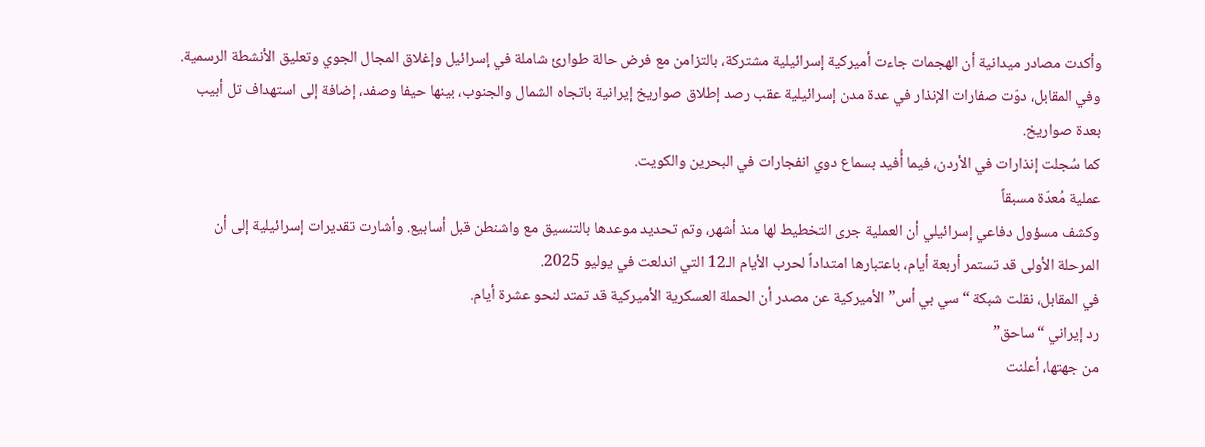وأكدت مصادر ميدانية أن الهجمات جاءت أميركية إسرائيلية مشتركة، بالتزامن مع فرض حالة طوارئ شاملة في إسرائيل وإغلاق المجال الجوي وتعليق الأنشطة الرسمية. وفي المقابل، دوّت صفارات الإنذار في عدة مدن إسرائيلية عقب رصد إطلاق صواريخ إيرانية باتجاه الشمال والجنوب، بينها حيفا وصفد، إضافة إلى استهداف تل أبيب بعدة صواريخ.
كما سُجلت إنذارات في الأردن، فيما أُفيد بسماع دوي انفجارات في البحرين والكويت.
عملية مُعدّة مسبقاً
وكشف مسؤول دفاعي إسرائيلي أن العملية جرى التخطيط لها منذ أشهر، وتم تحديد موعدها بالتنسيق مع واشنطن قبل أسابيع. وأشارت تقديرات إسرائيلية إلى أن المرحلة الأولى قد تستمر أربعة أيام، باعتبارها امتداداً لحرب الأيام الـ12 التي اندلعت في يوليو 2025.
في المقابل، نقلت شبكة “سي بي أس” الأميركية عن مصدر أن الحملة العسكرية الأميركية قد تمتد لنحو عشرة أيام.
رد إيراني “ساحق”
من جهتها، أعلنت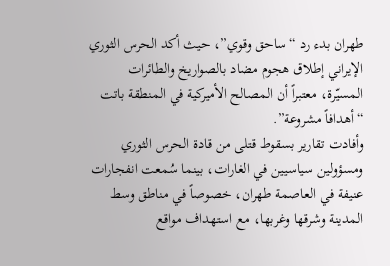طهران بدء رد “ساحق وقوي”، حيث أكد الحرس الثوري الإيراني إطلاق هجوم مضاد بالصواريخ والطائرات المسيّرة، معتبراً أن المصالح الأميركية في المنطقة باتت “أهدافاً مشروعة”.
وأفادت تقارير بسقوط قتلى من قادة الحرس الثوري ومسؤولين سياسيين في الغارات، بينما سُمعت انفجارات عنيفة في العاصمة طهران، خصوصاً في مناطق وسط المدينة وشرقها وغربها، مع استهداف مواقع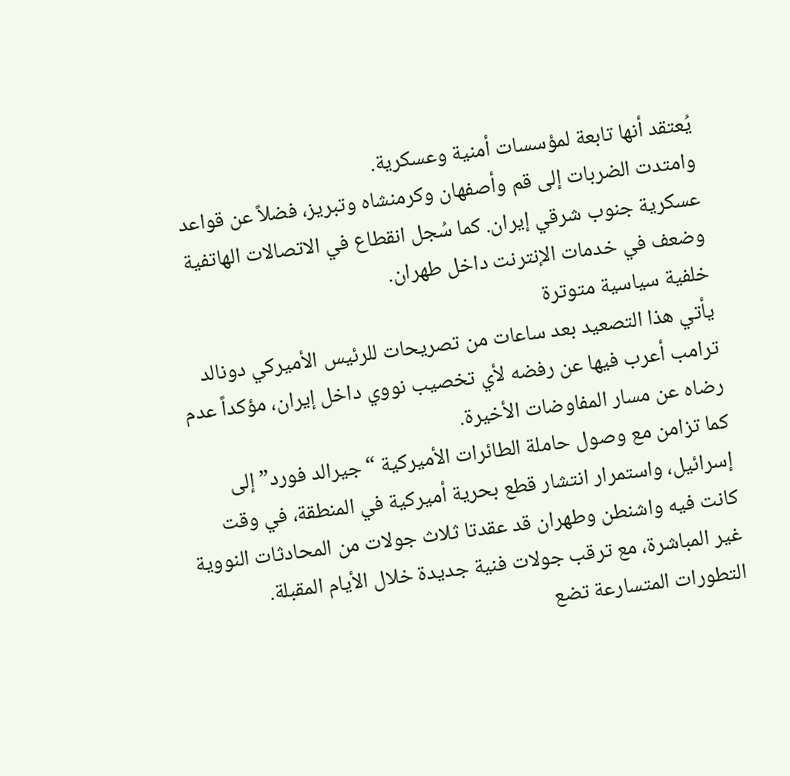يُعتقد أنها تابعة لمؤسسات أمنية وعسكرية.
وامتدت الضربات إلى قم وأصفهان وكرمنشاه وتبريز، فضلاً عن قواعد عسكرية جنوب شرقي إيران. كما سُجل انقطاع في الاتصالات الهاتفية وضعف في خدمات الإنترنت داخل طهران.
خلفية سياسية متوترة
يأتي هذا التصعيد بعد ساعات من تصريحات للرئيس الأميركي دونالد ترامب أعرب فيها عن رفضه لأي تخصيب نووي داخل إيران، مؤكداً عدم رضاه عن مسار المفاوضات الأخيرة.
كما تزامن مع وصول حاملة الطائرات الأميركية “جيرالد فورد” إلى إسرائيل، واستمرار انتشار قطع بحرية أميركية في المنطقة، في وقت كانت فيه واشنطن وطهران قد عقدتا ثلاث جولات من المحادثات النووية غير المباشرة، مع ترقب جولات فنية جديدة خلال الأيام المقبلة.
التطورات المتسارعة تضع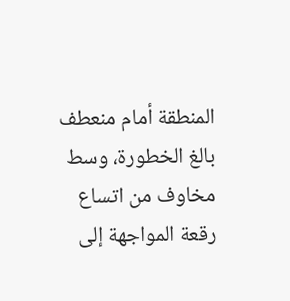المنطقة أمام منعطف بالغ الخطورة، وسط مخاوف من اتساع رقعة المواجهة إلى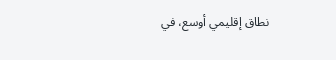نطاق إقليمي أوسع، في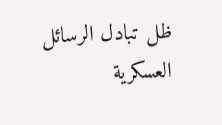ظل تبادل الرسائل العسكرية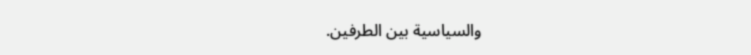والسياسية بين الطرفين.